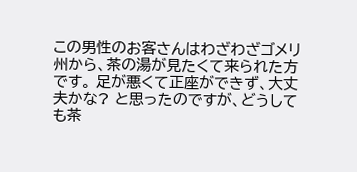この男性のお客さんはわざわざゴメリ州から、茶の湯が見たくて来られた方です。 足が悪くて正座ができず、大丈夫かな? と思ったのですが、どうしても茶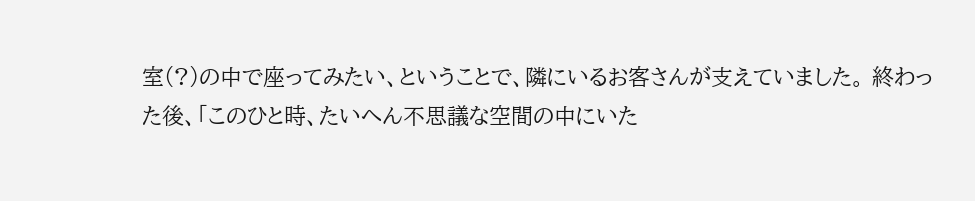室(?)の中で座ってみたい、ということで、隣にいるお客さんが支えていました。 終わった後、「このひと時、たいへん不思議な空間の中にいた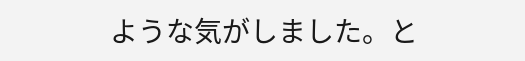ような気がしました。と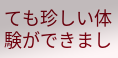ても珍しい体験ができまし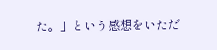た。」という感想をいただ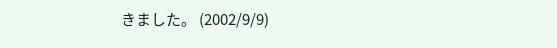きました。 (2002/9/9)